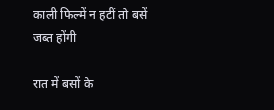काली फिल्में न हटीं तो बसें जब्त होंगी

रात में बसों के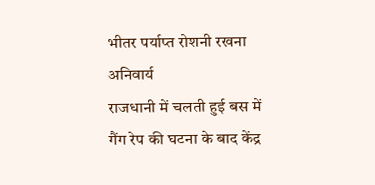भीतर पर्याप्त रोशनी रखना अनिवार्य
राजधानी में चलती हुई बस में गैंग रेप की घटना के बाद केंद्र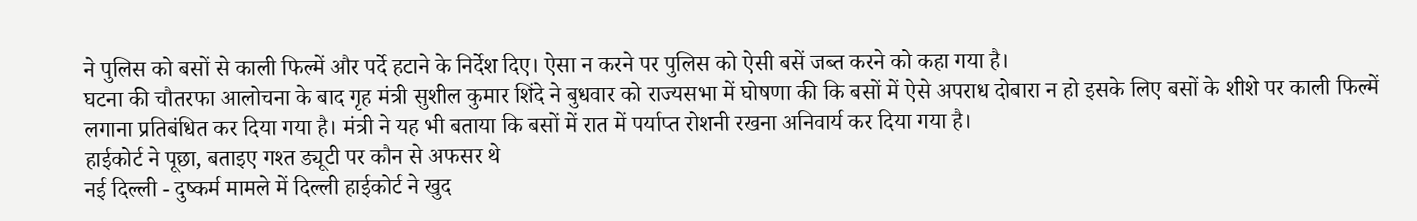ने पुलिस को बसों से काली फिल्में और पर्दे हटाने के निर्देश दिए। ऐसा न करने पर पुलिस को ऐसी बसें जब्त करने को कहा गया है।
घटना की चौतरफा आलोचना के बाद गृह मंत्री सुशील कुमार शिंदे ने बुधवार को राज्यसभा में घोषणा की कि बसों में ऐसे अपराध दोबारा न हो इसके लिए बसों के शीशे पर काली फिल्में लगाना प्रतिबंधित कर दिया गया है। मंत्री ने यह भी बताया कि बसों में रात में पर्याप्त रोशनी रखना अनिवार्य कर दिया गया है।
हाईकोर्ट ने पूछा, बताइए गश्त ड्यूटी पर कौन से अफसर थे
नई दिल्ली - दुष्कर्म मामले में दिल्ली हाईकोर्ट ने खुद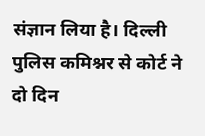संज्ञान लिया है। दिल्ली पुलिस कमिश्नर से कोर्ट ने दो दिन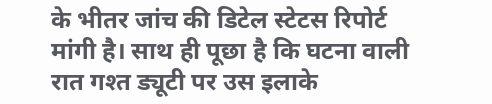के भीतर जांच की डिटेल स्टेटस रिपोर्ट मांगी है। साथ ही पूछा है कि घटना वाली रात गश्त ड्यूटी पर उस इलाके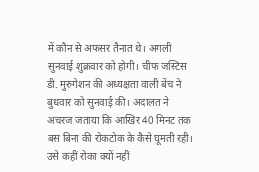में कौन से अफसर तैनात थे। अगली सुनवाई शुक्रवार को होगी। चीफ जस्टिस डी. मुरुगेशन की अध्यक्षता वाली बेंच ने बुधवार को सुनवाई की। अदालत ने अचरज जताया कि आखिर 40 मिनट तक बस बिना की रोकटोक के कैसे घूमती रही। उसे कहीं रोका क्यों नहीं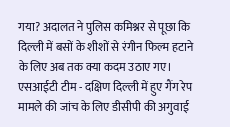गया? अदालत ने पुलिस कमिश्नर से पूछा कि दिल्ली में बसों के शीशों से रंगीन फिल्म हटाने के लिए अब तक क्या कदम उठाए गए।
एसआईटी टीम - दक्षिण दिल्ली में हुए गैंग रेप मामले की जांच के लिए डीसीपी की अगुवाई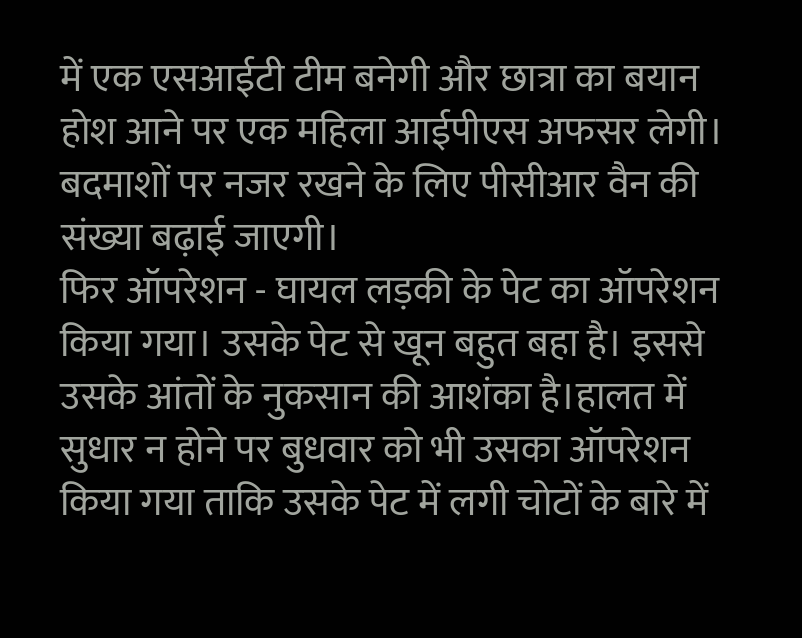में एक एसआईटी टीम बनेगी और छात्रा का बयान होश आने पर एक महिला आईपीएस अफसर लेगी। बदमाशों पर नजर रखने के लिए पीसीआर वैन की संख्या बढ़ाई जाएगी।
फिर ऑपरेशन - घायल लड़की के पेट का ऑपरेशन किया गया। उसके पेट से खून बहुत बहा है। इससे उसके आंतों के नुकसान की आशंका है।हालत में सुधार न होने पर बुधवार को भी उसका ऑपरेशन किया गया ताकि उसके पेट में लगी चोटों के बारे में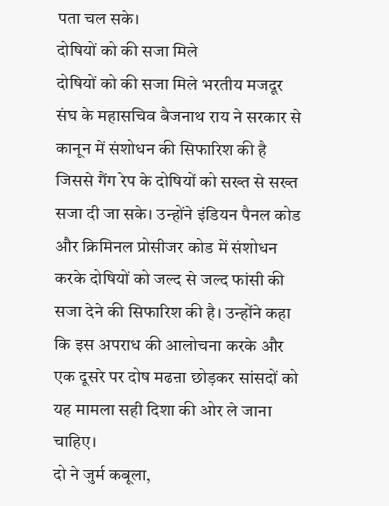पता चल सके।
दोषियों को की सजा मिले
दोषियों को की सजा मिले भरतीय मजदूर संघ के महासचिव बैजनाथ राय ने सरकार से कानून में संशोधन की सिफारिश की है जिससे गैंग रेप के दोषियों को सख्त से सख्त सजा दी जा सके। उन्होंने इंडियन पैनल कोड और क्रिमिनल प्रोसीजर कोड में संशोधन करके दोषियों को जल्द से जल्द फांसी की सजा देने की सिफारिश की है। उन्होंने कहा कि इस अपराध की आलोचना करके और एक दूसरे पर दोष मढऩा छोड़कर सांसदों को यह मामला सही दिशा की ओर ले जाना चाहिए।
दो ने जुर्म कबूला,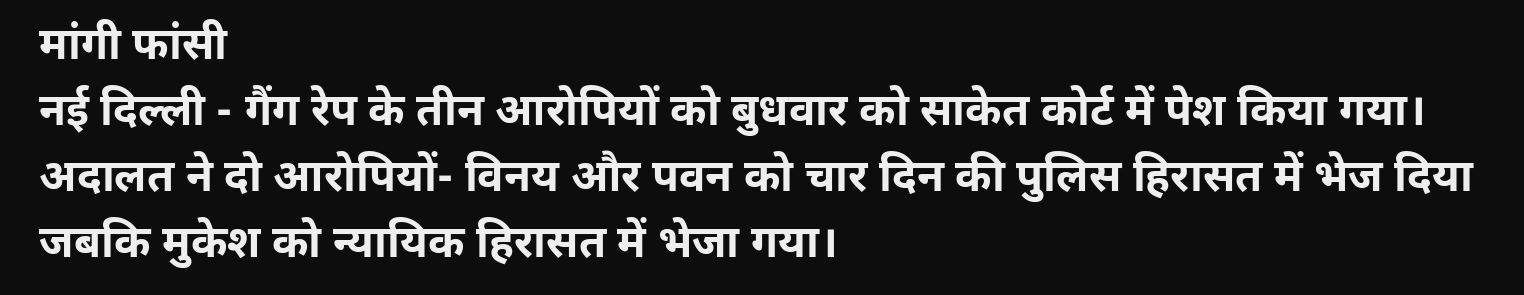मांगी फांसी
नई दिल्ली - गैंग रेप के तीन आरोपियों को बुधवार को साकेत कोर्ट में पेश किया गया। अदालत ने दो आरोपियों- विनय और पवन को चार दिन की पुलिस हिरासत में भेज दिया जबकि मुकेश को न्यायिक हिरासत में भेजा गया।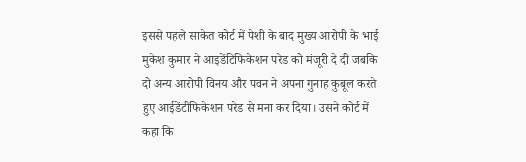इससे पहले साकेत कोर्ट में पेशी के बाद मुख्य आरोपी के भाई मुकेश कुमार ने आइडेंटिफिकेशन परेड को मंजूरी दे दी जबकि दो अन्य आरोपी विनय और पवन ने अपना गुनाह कुबूल करते हुए आईडेंटीफिकेशन परेड से मना कर दिया। उसने कोर्ट में कहा कि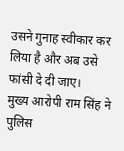उसने गुनाह स्वीकार कर लिया है और अब उसे फांसी दे दी जाए।
मुख्य आरोपी राम सिंह ने पुलिस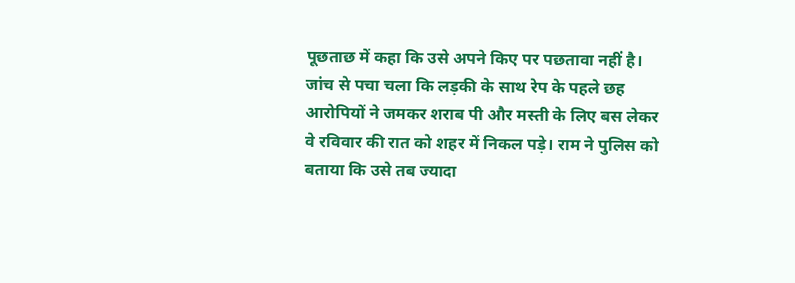पूछताछ में कहा कि उसे अपने किए पर पछतावा नहीं है। जांच से पचा चला कि लड़की के साथ रेप के पहले छह आरोपियों ने जमकर शराब पी और मस्ती के लिए बस लेकर वे रविवार की रात को शहर में निकल पड़े। राम ने पुलिस को बताया कि उसे तब ज्यादा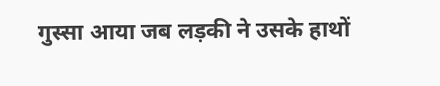गुस्सा आया जब लड़की ने उसके हाथों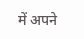में अपने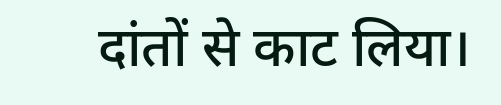दांतों से काट लिया।